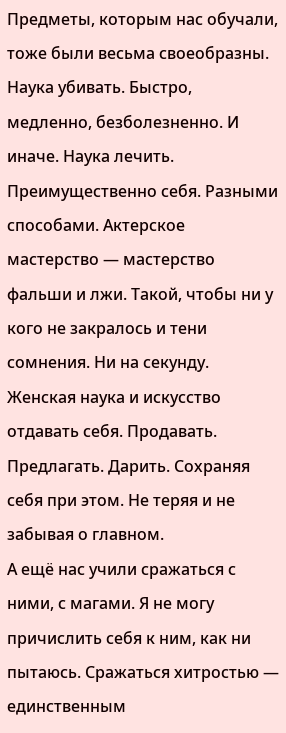Предметы, которым нас обучали, тоже были весьма своеобразны. Наука убивать. Быстро, медленно, безболезненно. И иначе. Наука лечить. Преимущественно себя. Разными способами. Актерское мастерство — мастерство фальши и лжи. Такой, чтобы ни у кого не закралось и тени сомнения. Ни на секунду. Женская наука и искусство отдавать себя. Продавать. Предлагать. Дарить. Сохраняя себя при этом. Не теряя и не забывая о главном.
А ещё нас учили сражаться с ними, с магами. Я не могу причислить себя к ним, как ни пытаюсь. Сражаться хитростью — единственным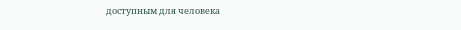доступным для человека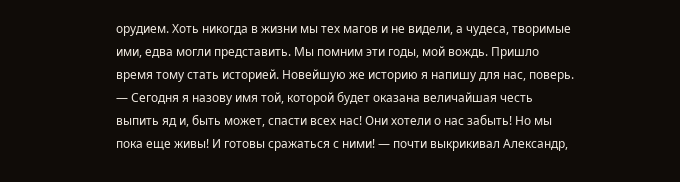орудием. Хоть никогда в жизни мы тех магов и не видели, а чудеса, творимые ими, едва могли представить. Мы помним эти годы, мой вождь. Пришло время тому стать историей. Новейшую же историю я напишу для нас, поверь.
— Сегодня я назову имя той, которой будет оказана величайшая честь выпить яд и, быть может, спасти всех нас! Они хотели о нас забыть! Но мы пока еще живы! И готовы сражаться с ними! — почти выкрикивал Александр,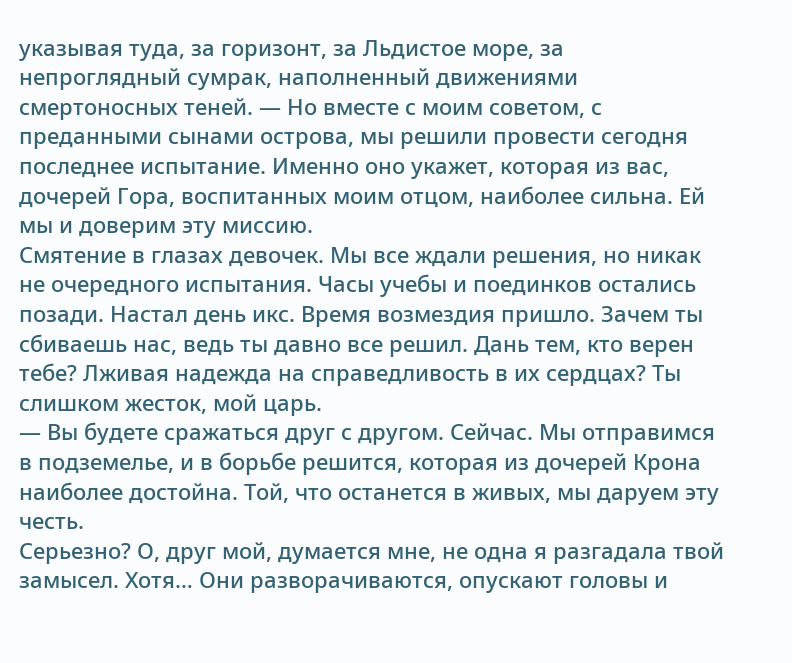указывая туда, за горизонт, за Льдистое море, за непроглядный сумрак, наполненный движениями смертоносных теней. — Но вместе с моим советом, с преданными сынами острова, мы решили провести сегодня последнее испытание. Именно оно укажет, которая из вас, дочерей Гора, воспитанных моим отцом, наиболее сильна. Ей мы и доверим эту миссию.
Смятение в глазах девочек. Мы все ждали решения, но никак не очередного испытания. Часы учебы и поединков остались позади. Настал день икс. Время возмездия пришло. Зачем ты сбиваешь нас, ведь ты давно все решил. Дань тем, кто верен тебе? Лживая надежда на справедливость в их сердцах? Ты слишком жесток, мой царь.
— Вы будете сражаться друг с другом. Сейчас. Мы отправимся в подземелье, и в борьбе решится, которая из дочерей Крона наиболее достойна. Той, что останется в живых, мы даруем эту честь.
Серьезно? О, друг мой, думается мне, не одна я разгадала твой замысел. Хотя… Они разворачиваются, опускают головы и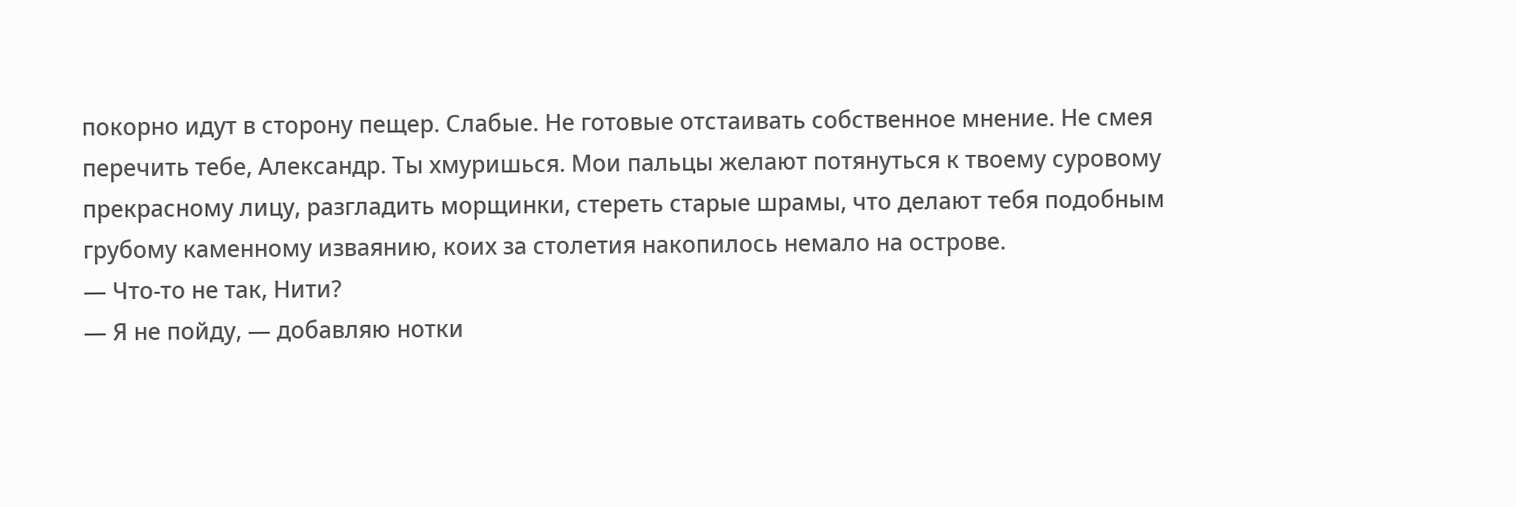покорно идут в сторону пещер. Слабые. Не готовые отстаивать собственное мнение. Не смея перечить тебе, Александр. Ты хмуришься. Мои пальцы желают потянуться к твоему суровому прекрасному лицу, разгладить морщинки, стереть старые шрамы, что делают тебя подобным грубому каменному изваянию, коих за столетия накопилось немало на острове.
— Что-то не так, Нити?
— Я не пойду, — добавляю нотки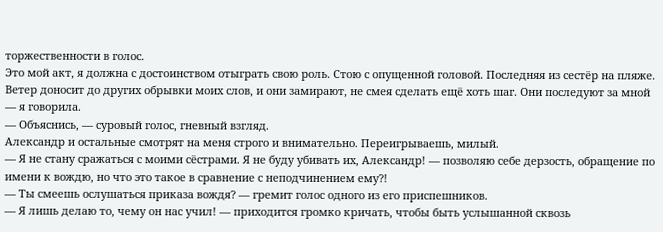торжественности в голос.
Это мой акт, я должна с достоинством отыграть свою роль. Стою с опущенной головой. Последняя из сестёр на пляже. Ветер доносит до других обрывки моих слов, и они замирают, не смея сделать ещё хоть шаг. Они последуют за мной — я говорила.
— Объяснись, — суровый голос, гневный взгляд.
Александр и остальные смотрят на меня строго и внимательно. Переигрываешь, милый.
— Я не стану сражаться с моими сёстрами. Я не буду убивать их, Александр! — позволяю себе дерзость, обращение по имени к вождю, но что это такое в сравнение с неподчинением ему?!
— Ты смеешь ослушаться приказа вождя? — гремит голос одного из его приспешников.
— Я лишь делаю то, чему он нас учил! — приходится громко кричать, чтобы быть услышанной сквозь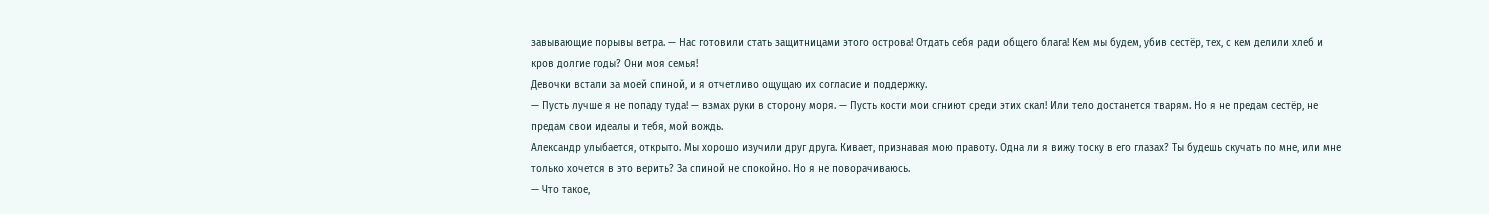завывающие порывы ветра. — Нас готовили стать защитницами этого острова! Отдать себя ради общего блага! Кем мы будем, убив сестёр, тех, с кем делили хлеб и кров долгие годы? Они моя семья!
Девочки встали за моей спиной, и я отчетливо ощущаю их согласие и поддержку.
— Пусть лучше я не попаду туда! — взмах руки в сторону моря. — Пусть кости мои сгниют среди этих скал! Или тело достанется тварям. Но я не предам сестёр, не предам свои идеалы и тебя, мой вождь.
Александр улыбается, открыто. Мы хорошо изучили друг друга. Кивает, признавая мою правоту. Одна ли я вижу тоску в его глазах? Ты будешь скучать по мне, или мне только хочется в это верить? За спиной не спокойно. Но я не поворачиваюсь.
— Что такое,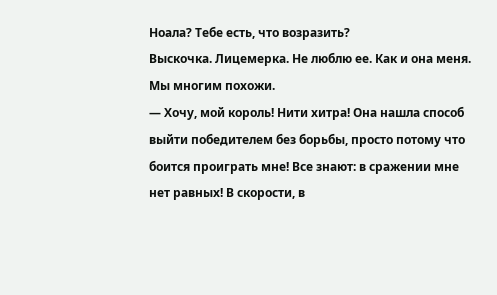Ноала? Тебе есть, что возразить?
Выскочка. Лицемерка. Не люблю ее. Как и она меня. Мы многим похожи.
— Хочу, мой король! Нити хитра! Она нашла способ выйти победителем без борьбы, просто потому что боится проиграть мне! Все знают: в сражении мне нет равных! В скорости, в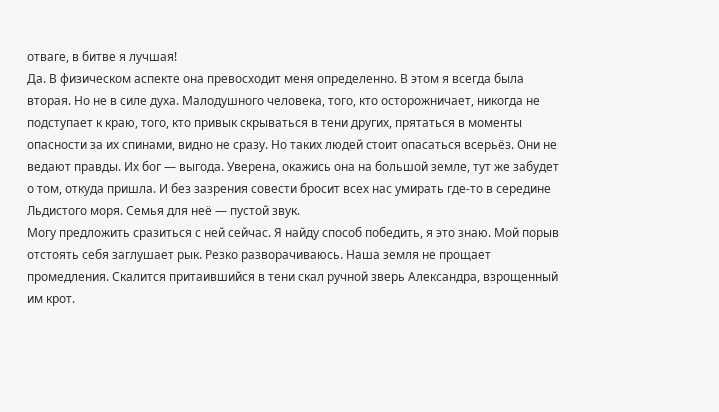отваге, в битве я лучшая!
Да. В физическом аспекте она превосходит меня определенно. В этом я всегда была вторая. Но не в силе духа. Малодушного человека, того, кто осторожничает, никогда не подступает к краю, того, кто привык скрываться в тени других, прятаться в моменты опасности за их спинами, видно не сразу. Но таких людей стоит опасаться всерьёз. Они не ведают правды. Их бог — выгода. Уверена, окажись она на большой земле, тут же забудет о том, откуда пришла. И без зазрения совести бросит всех нас умирать где-то в середине Льдистого моря. Семья для неё — пустой звук.
Могу предложить сразиться с ней сейчас. Я найду способ победить, я это знаю. Мой порыв отстоять себя заглушает рык. Резко разворачиваюсь. Наша земля не прощает промедления. Скалится притаившийся в тени скал ручной зверь Александра, взрощенный им крот.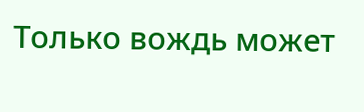Только вождь может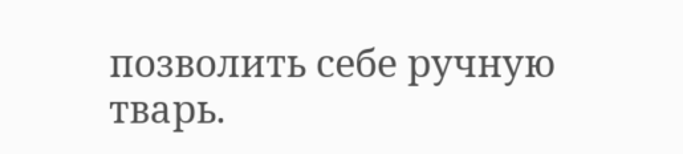позволить себе ручную тварь.